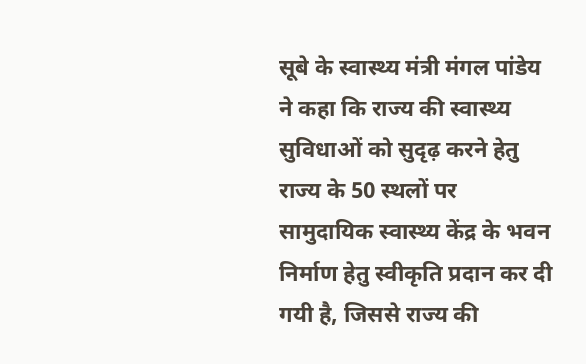सूबे के स्वास्थ्य मंत्री मंगल पांडेय ने कहा कि राज्य की स्वास्थ्य सुविधाओं को सुदृढ़ करने हेतु राज्य के 50 स्थलों पर सामुदायिक स्वास्थ्य केंद्र के भवन निर्माण हेतु स्वीकृति प्रदान कर दी गयी है, जिससे राज्य की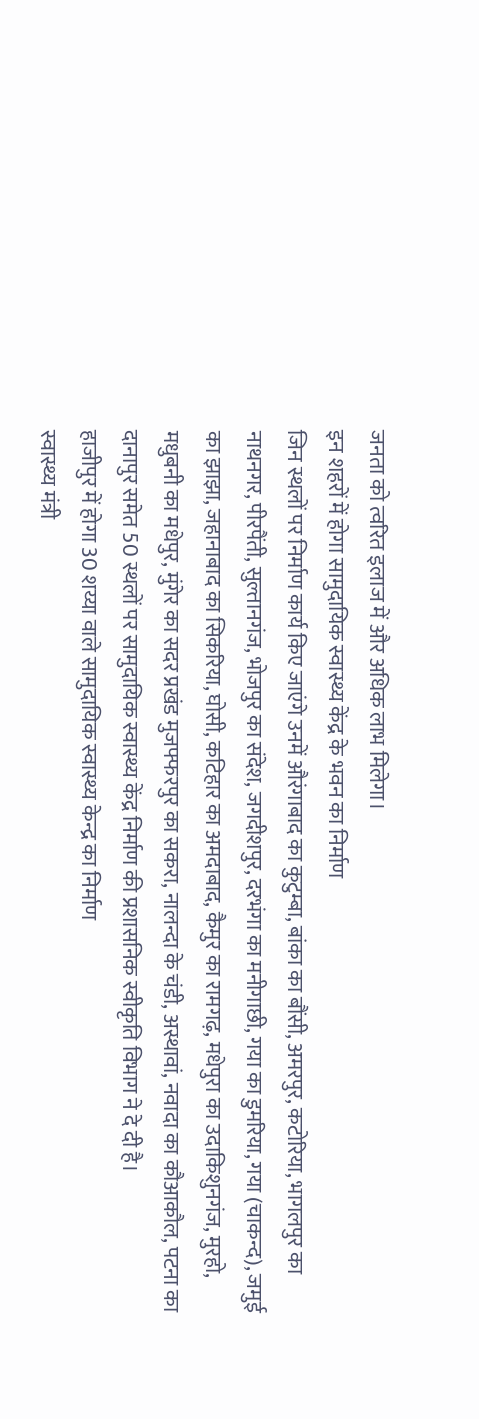जनता को त्वरित इलाज में और अधिक लाभ मिलेगा।
इन शहरों में होगा सामुदायिक स्वास्थ्य केंद्र के भवन का निर्माण
जिन स्थलों पर निर्माण कार्य किए जाएंगे उनमें औरंगाबाद का कुटुम्बा, बांका का बौंसी, अमरपुर, कटोरिया, भागलपुर का नाथनगर, पीरपैंती, सुल्तानगंज, भोजपुर का संदेश, जगदीशपुर, दरभंगा का मनीगाछी, गया का डुमरिया, गया (चाकन्द), जमुई का झाझा, जहानाबाद का सिकरिया, घोसी, कटिहार का अमदाबाद, कैमुर का रामगढ़, मधेपुरा का उदाकिशुनगंज, मुरहो, मधुबनी का मधेपुर, मुंगेर का सदर प्रखंड मुजफ्फरपुर का सकरा, नालन्दा के चंडी, अस्थावां, नवादा का कौआकौल, पटना का दानापुर समेत 50 स्थलों पर सामुदायिक स्वास्थ्य केंद्र निर्माण की प्रशासनिक स्वीकृति विभाग ने दे दी है।
हाजीपुर में होगा 30 शय्या वाले सामुदायिक स्वास्थ्य केन्द्र का निर्माण
स्वास्थ्य मंत्री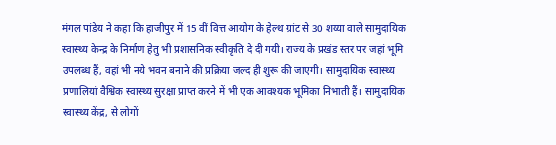मंगल पांडेय ने कहा कि हाजीपुर में 15 वीं वित्त आयोग के हेल्थ ग्रांट से 30 शय्या वाले सामुदायिक स्वास्थ्य केन्द्र के निर्माण हेतु भी प्रशासनिक स्वीकृति दे दी गयी। राज्य के प्रखंड स्तर पर जहां भूमि उपलब्ध हैं, वहां भी नये भवन बनाने की प्रक्रिया जल्द ही शुरू की जाएगी। सामुदायिक स्वास्थ्य प्रणालियां वैश्विक स्वास्थ्य सुरक्षा प्राप्त करने में भी एक आवश्यक भूमिका निभाती हैं। सामुदायिक स्वास्थ्य केंद्र, से लोगों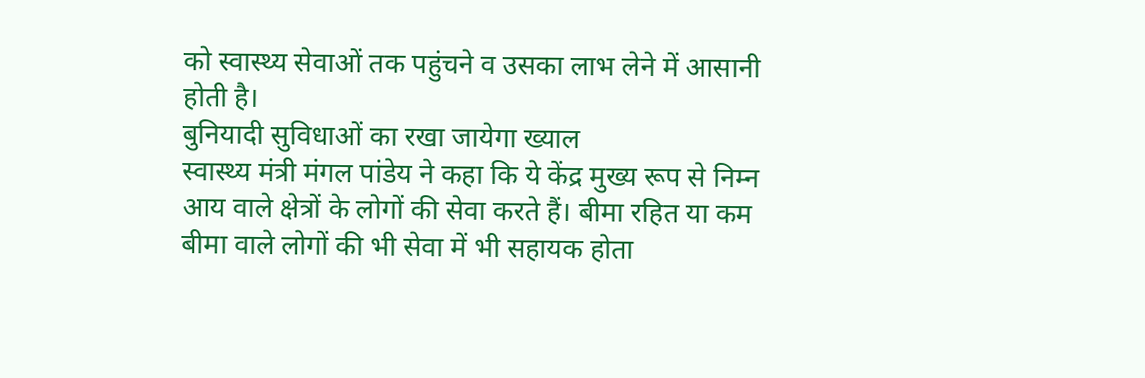को स्वास्थ्य सेवाओं तक पहुंचने व उसका लाभ लेने में आसानी होती है।
बुनियादी सुविधाओं का रखा जायेगा ख्याल
स्वास्थ्य मंत्री मंगल पांडेय ने कहा कि ये केंद्र मुख्य रूप से निम्न आय वाले क्षेत्रों के लोगों की सेवा करते हैं। बीमा रहित या कम बीमा वाले लोगों की भी सेवा में भी सहायक होता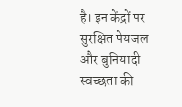है। इन केंद्रों पर सुरक्षित पेयजल और बुनियादी स्वच्छता की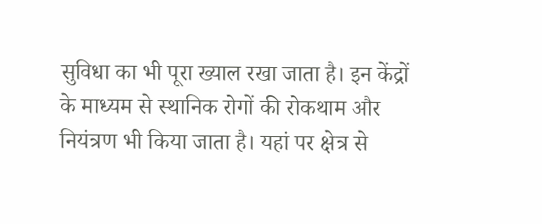सुविधा का भी पूरा ख्याल रखा जाता है। इन केंद्रों के माध्यम से स्थानिक रोगों की रोकथाम और नियंत्रण भी किया जाता है। यहां पर क्षेत्र से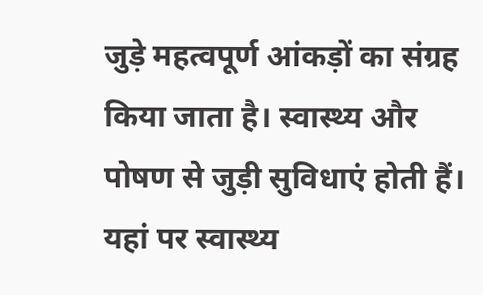जुड़े महत्वपूर्ण आंकड़ों का संग्रह किया जाता है। स्वास्थ्य और पोषण से जुड़ी सुविधाएं होती हैं। यहां पर स्वास्थ्य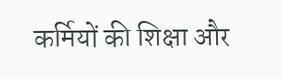कर्मियों की शिक्षा और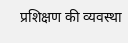प्रशिक्षण की व्यवस्था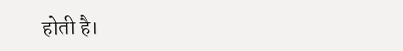होती है।